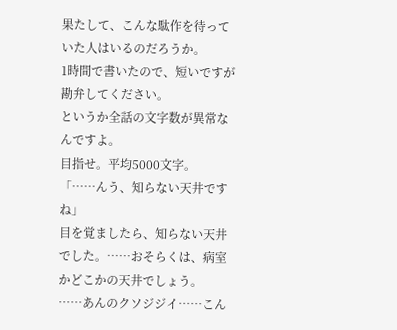果たして、こんな駄作を待っていた人はいるのだろうか。
1時間で書いたので、短いですが勘弁してください。
というか全話の文字数が異常なんですよ。
目指せ。平均5000文字。
「……んう、知らない天井ですね」
目を覚ましたら、知らない天井でした。……おそらくは、病室かどこかの天井でしょう。
……あんのクソジジイ……こん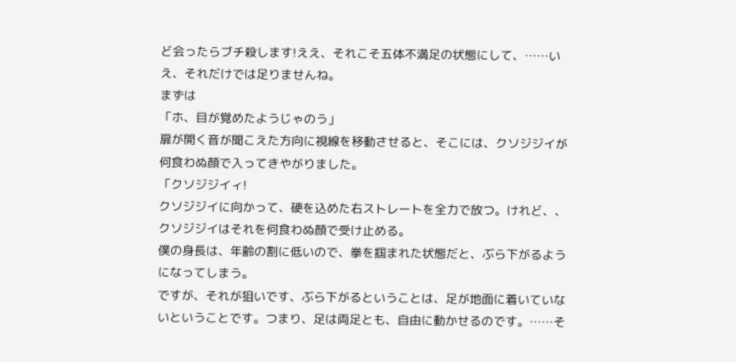ど会ったらブチ殺します!ええ、それこそ五体不満足の状態にして、……いえ、それだけでは足りませんね。
まずは
「ホ、目が覚めたようじゃのう」
扉が開く音が聞こえた方向に視線を移動させると、そこには、クソジジイが何食わぬ顔で入ってきやがりました。
「クソジジイィ!
クソジジイに向かって、硬を込めた右ストレートを全力で放つ。けれど、、クソジジイはそれを何食わぬ顔で受け止める。
僕の身長は、年齢の割に低いので、拳を掴まれた状態だと、ぶら下がるようになってしまう。
ですが、それが狙いです、ぶら下がるということは、足が地面に着いていないということです。つまり、足は両足とも、自由に動かせるのです。……そ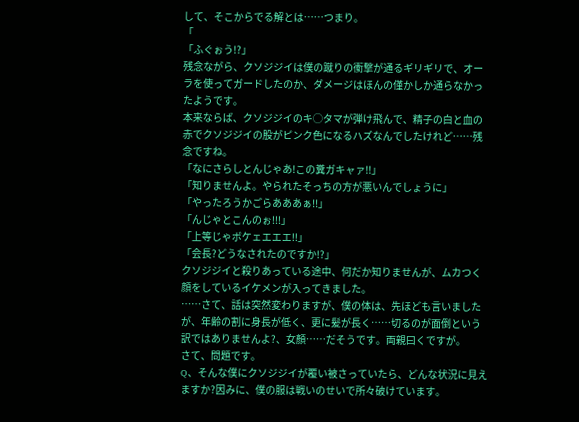して、そこからでる解とは……つまり。
「
「ふぐぉう!?」
残念ながら、クソジジイは僕の蹴りの衝撃が通るギリギリで、オーラを使ってガードしたのか、ダメージはほんの僅かしか通らなかったようです。
本来ならば、クソジジイのキ◯タマが弾け飛んで、精子の白と血の赤でクソジジイの股がピンク色になるハズなんでしたけれど……残念ですね。
「なにさらしとんじゃあ!この糞ガキャァ!!」
「知りませんよ。やられたそっちの方が悪いんでしょうに」
「やったろうかごらあああぁ!!」
「んじゃとこんのぉ!!!」
「上等じゃボケェエエエ!!」
「会長?どうなされたのですか!?」
クソジジイと殺りあっている途中、何だか知りませんが、ムカつく顔をしているイケメンが入ってきました。
……さて、話は突然変わりますが、僕の体は、先ほども言いましたが、年齢の割に身長が低く、更に髪が長く……切るのが面倒という訳ではありませんよ?、女顏……だそうです。両親曰くですが。
さて、問題です。
Q、そんな僕にクソジジイが覆い被さっていたら、どんな状況に見えますか?因みに、僕の服は戦いのせいで所々破けています。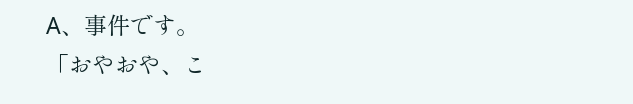A、事件です。
「おやおや、こ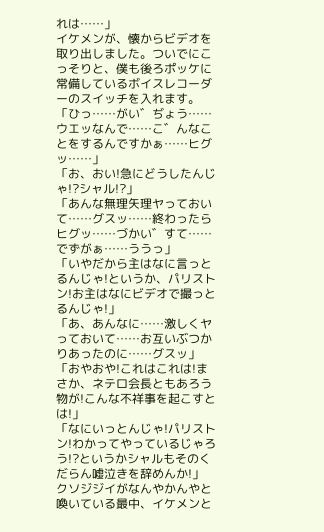れは……」
イケメンが、懐からビデオを取り出しました。ついでにこっそりと、僕も後ろポッケに常備しているボイスレコーダーのスイッチを入れます。
「ひっ……がい゛ぢょう……ウエッなんで……こ゛んなことをするんですかぁ……ヒグッ……」
「お、おい!急にどうしたんじゃ!?シャル!?」
「あんな無理矢理ヤっておいて……グスッ……終わったらヒグッ……づかい゛すて……でずがぁ……ううっ」
「いやだから主はなに言っとるんじゃ!というか、パリストン!お主はなにビデオで撮っとるんじゃ!」
「あ、あんなに……激しくヤっておいて……お互いぶつかりあったのに……グスッ」
「おやおや!これはこれは!まさか、ネテロ会長ともあろう物が!こんな不祥事を起こすとは!」
「なにいっとんじゃ!パリストン!わかってやっているじゃろう!?というかシャルもそのくだらん嘘泣きを辞めんか!」
クソジジイがなんやかんやと喚いている最中、イケメンと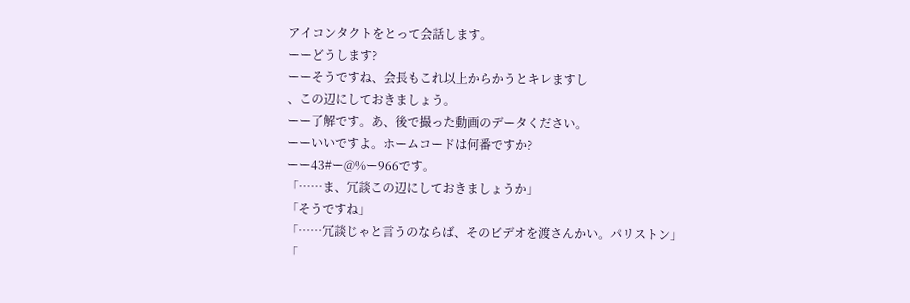アイコンタクトをとって会話します。
ーーどうします?
ーーそうですね、会長もこれ以上からかうとキレますし
、この辺にしておきましょう。
ーー了解です。あ、後で撮った動画のデータください。
ーーいいですよ。ホームコードは何番ですか?
ーー43#ー@%ー966です。
「……ま、冗談この辺にしておきましょうか」
「そうですね」
「……冗談じゃと言うのならば、そのビデオを渡さんかい。パリストン」
「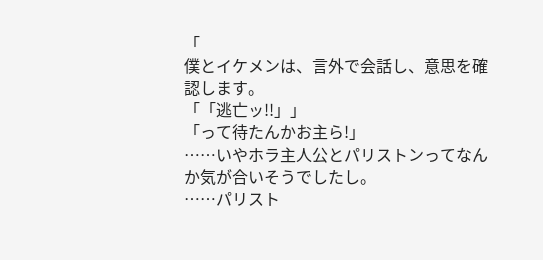「
僕とイケメンは、言外で会話し、意思を確認します。
「「逃亡ッ!!」」
「って待たんかお主ら!」
……いやホラ主人公とパリストンってなんか気が合いそうでしたし。
……パリスト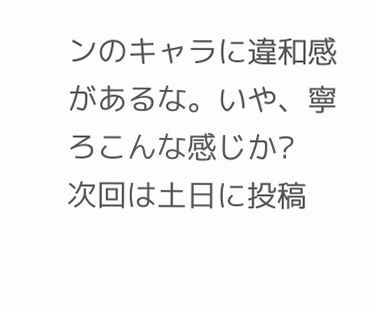ンのキャラに違和感があるな。いや、寧ろこんな感じか?
次回は土日に投稿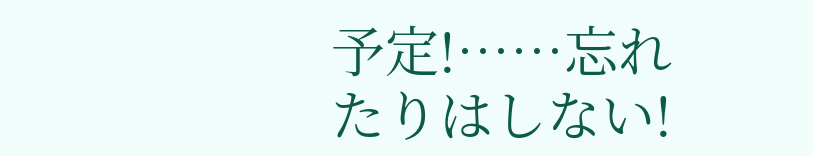予定!……忘れたりはしない!